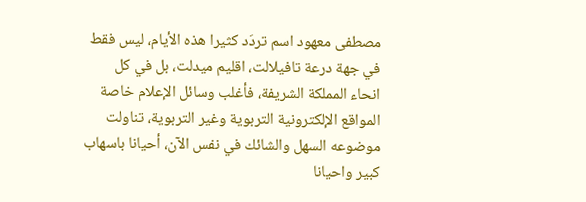مصطفى معهود اسم تردَد كثيرا هذه الأيام، ليس فقط في جهة درعة تافيلالت، اقليم ميدلت، بل في كل انحاء المملكة الشريفة، فأغلب وسائل الإعلام خاصة المواقع الإلكترونية التربوية وغير التربوية، تناولت موضوعه السهل والشائك في نفس الآن، أحيانا باسهاب كبير واحيانا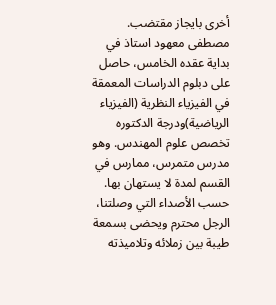أخرى بايجاز مقتضب. مصطفى معهود استاذ في بداية عقده الخامس، حاصل على دبلوم الدراسات المعمقة في الفيزياء النظرية (الفيزياء الرياضية)ودرجة الدكتوره تخصص علوم المهندس. وهو مدرس متمرس، ممارس في القسم لمدة لا يستهان بها. حسب الأصداء التي وصلتنا، الرجل محترم ويحضى بسمعة طيبة بين زملائه وتلاميذته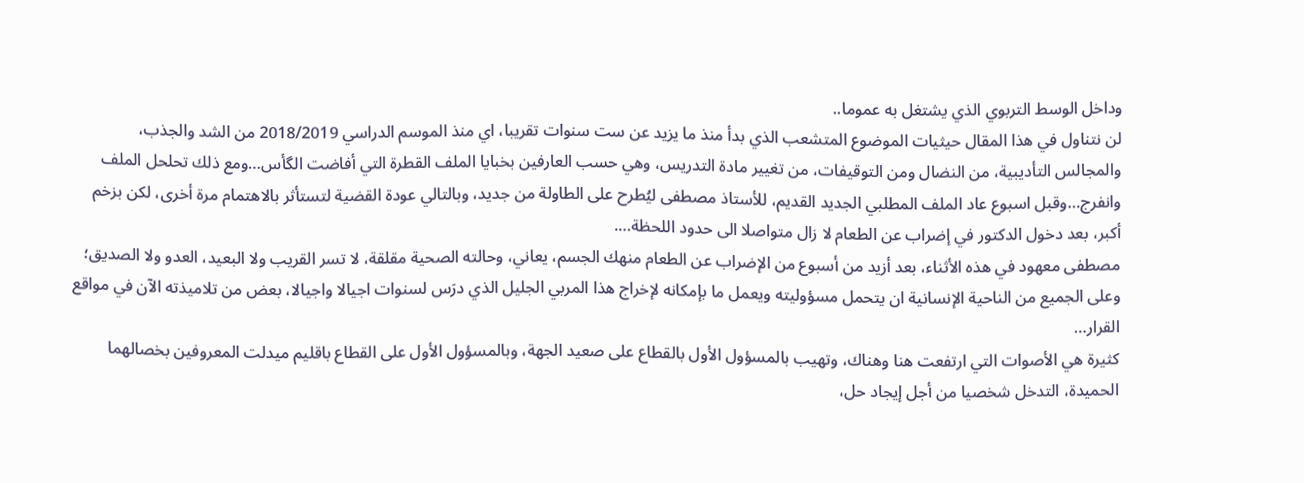وداخل الوسط التربوي الذي يشتغل به عموما..
لن نتناول في هذا المقال حيثيات الموضوع المتشعب الذي بدأ منذ ما يزيد عن ست سنوات تقريبا، اي منذ الموسم الدراسي 2018/2019 من الشد والجذب، والمجالس التأديبية، من النضال ومن التوقيفات، من تغيير مادة التدريس، وهي حسب العارفين بخبايا الملف القطرة التي أفاضت الگأس…ومع ذلك تحلحل الملف وانفرج…وقبل اسبوع عاد الملف المطلبي الجديد القديم، للأستاذ مصطفى ليُطرح على الطاولة من جديد، وبالتالي عودة القضية لتستأثر بالاهتمام مرة أخرى، لكن بزخم أكبر، بعد دخول الدكتور في إضراب عن الطعام لا زال متواصلا الى حدود اللحظة….
مصطفى معهود في هذه الأثناء، بعد أزيد من أسبوع من الإضراب عن الطعام منهك الجسم، يعاني، وحالته الصحية مقلقة، لا تسر القريب ولا البعيد، العدو ولا الصديق؛ وعلى الجميع من الناحية الإنسانية ان يتحمل مسؤوليته ويعمل ما بإمكانه لإخراج هذا المربي الجليل الذي درَس لسنوات اجيالا واجيالا، بعض من تلاميذته الآن في مواقع القرار…
كثيرة هي الأصوات التي ارتفعت هنا وهناك، وتهيب بالمسؤول الأول بالقطاع على صعيد الجهة، وبالمسؤول الأول على القطاع باقليم ميدلت المعروفين بخصالهما الحميدة، التدخل شخصيا من أجل إيجاد حل،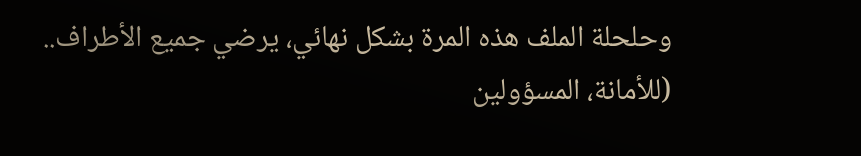وحلحلة الملف هذه المرة بشكل نهائي، يرضي جميع الأطراف..
(للأمانة، المسؤولين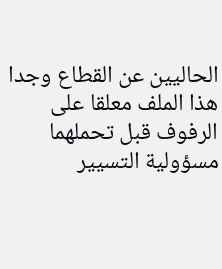الحاليين عن القطاع وجدا هذا الملف معلقا على الرفوف قبل تحملهما مسؤولية التسيير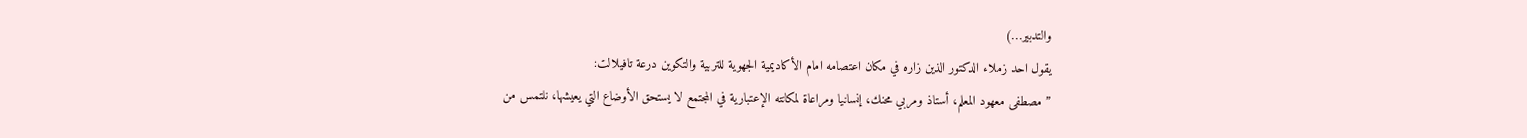والتدبير…)
يقول احد زملاء الدكتور الذين زاره في مكان اعتصامه امام الأكاديمية الجهوية للتربية والتكوين درعة تافيلالت:
” مصطفى معهود المعلم، أستاذ ومربي محنك، إنسانيا ومراعاة لمكانته الإعتبارية في المجتمع لا يستحق الأوضاع التي يعيشها، نلتمس من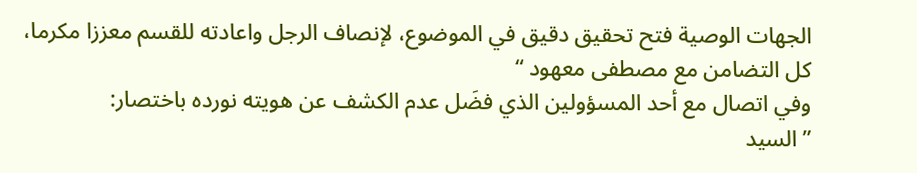الجهات الوصية فتح تحقيق دقيق في الموضوع، لإنصاف الرجل واعادته للقسم معززا مكرما، كل التضامن مع مصطفى معهود “
وفي اتصال مع أحد المسؤولين الذي فضَل عدم الكشف عن هويته نورده باختصار:
” السيد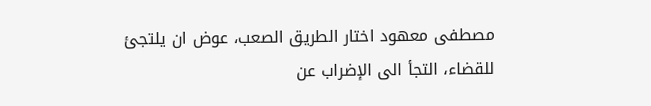مصطفى معهود اختار الطريق الصعب، عوض ان يلتجئ للقضاء، التجأ الى الإضراب عن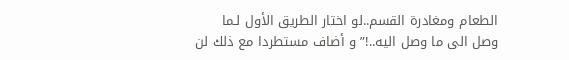الطعام ومغادرة القسم..لو اختار الطريق الأول لـما وصل الى ما وصل اليه..!” و أضاف مستطردا مع ذلك لن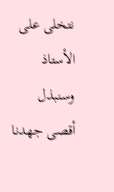نتخلى على الأستاذ وسنبذل أقصى جهدنا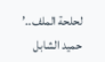لحلحة الملف..’
حميد الشابل